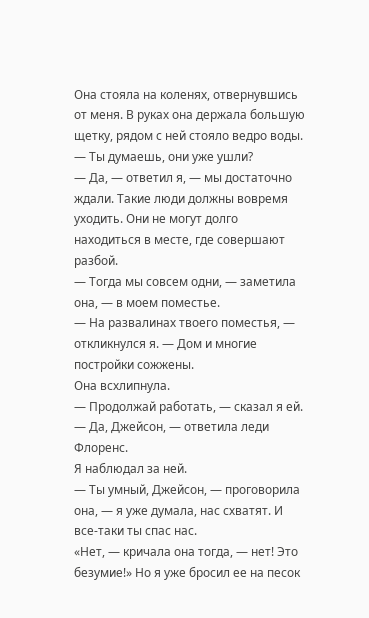Она стояла на коленях, отвернувшись от меня. В руках она держала большую щетку, рядом с ней стояло ведро воды.
— Ты думаешь, они уже ушли?
— Да, — ответил я, — мы достаточно ждали. Такие люди должны вовремя уходить. Они не могут долго находиться в месте, где совершают разбой.
— Тогда мы совсем одни, — заметила она, — в моем поместье.
— На развалинах твоего поместья, — откликнулся я. — Дом и многие постройки сожжены.
Она всхлипнула.
— Продолжай работать, — сказал я ей.
— Да, Джейсон, — ответила леди Флоренс.
Я наблюдал за ней.
— Ты умный, Джейсон, — проговорила она, — я уже думала, нас схватят. И все-таки ты спас нас.
«Нет, — кричала она тогда, — нет! Это безумие!» Но я уже бросил ее на песок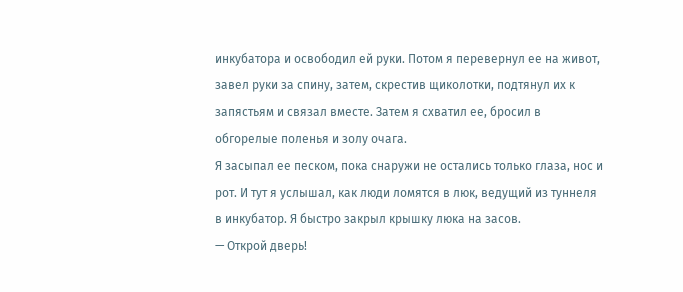инкубатора и освободил ей руки. Потом я перевернул ее на живот, завел руки за спину, затем, скрестив щиколотки, подтянул их к запястьям и связал вместе. Затем я схватил ее, бросил в обгорелые поленья и золу очага.
Я засыпал ее песком, пока снаружи не остались только глаза, нос и рот. И тут я услышал, как люди ломятся в люк, ведущий из туннеля в инкубатор. Я быстро закрыл крышку люка на засов.
— Открой дверь!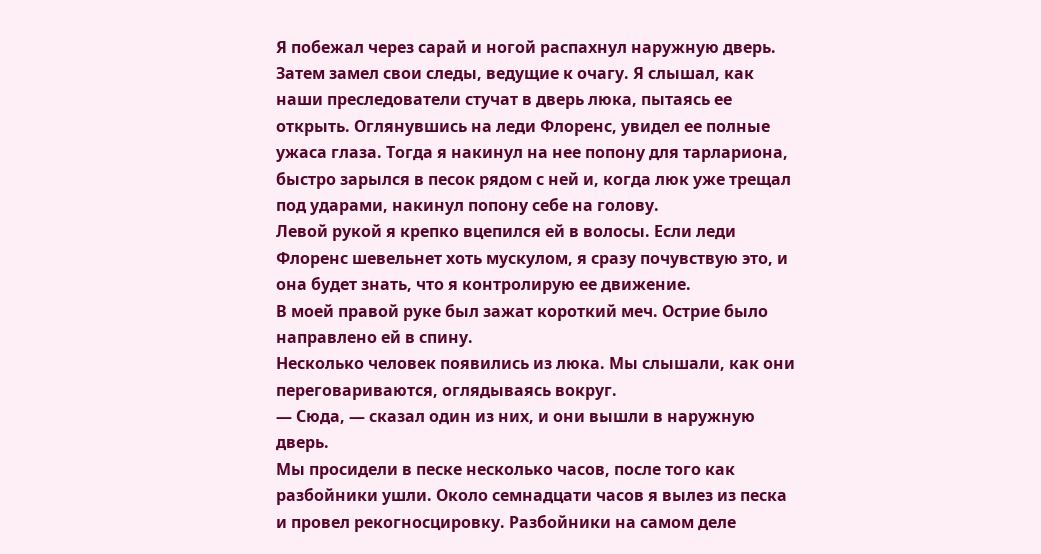Я побежал через сарай и ногой распахнул наружную дверь. Затем замел свои следы, ведущие к очагу. Я слышал, как наши преследователи стучат в дверь люка, пытаясь ее открыть. Оглянувшись на леди Флоренс, увидел ее полные ужаса глаза. Тогда я накинул на нее попону для тарлариона, быстро зарылся в песок рядом с ней и, когда люк уже трещал под ударами, накинул попону себе на голову.
Левой рукой я крепко вцепился ей в волосы. Если леди Флоренс шевельнет хоть мускулом, я сразу почувствую это, и она будет знать, что я контролирую ее движение.
В моей правой руке был зажат короткий меч. Острие было направлено ей в спину.
Несколько человек появились из люка. Мы слышали, как они переговариваются, оглядываясь вокруг.
— Сюда, — сказал один из них, и они вышли в наружную дверь.
Мы просидели в песке несколько часов, после того как разбойники ушли. Около семнадцати часов я вылез из песка и провел рекогносцировку. Разбойники на самом деле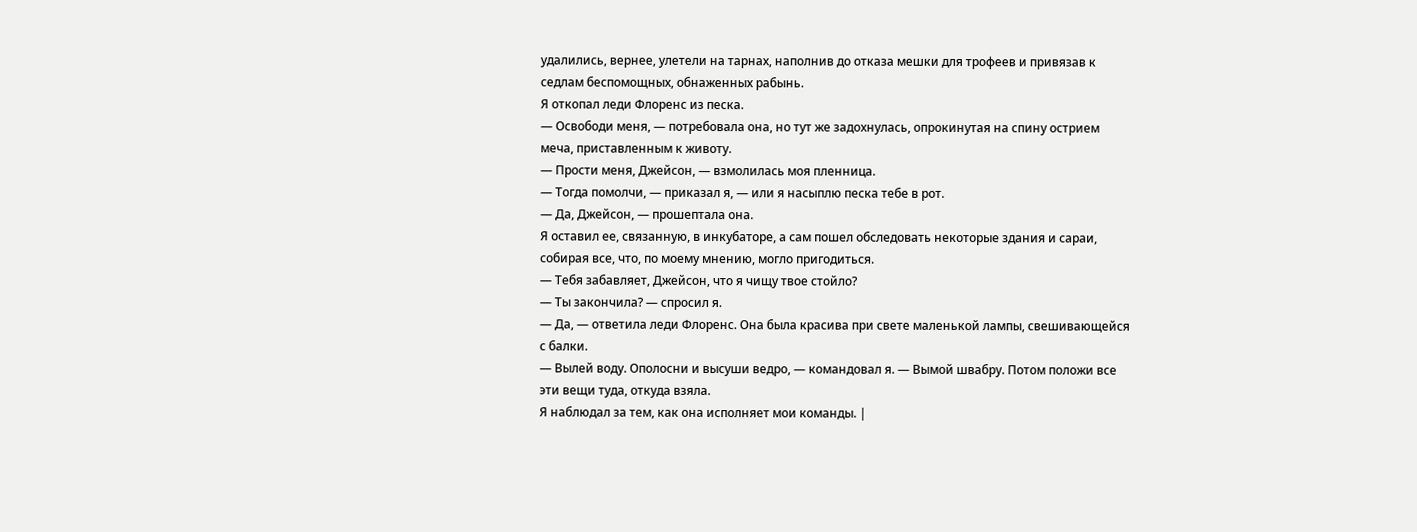удалились, вернее, улетели на тарнах, наполнив до отказа мешки для трофеев и привязав к седлам беспомощных, обнаженных рабынь.
Я откопал леди Флоренс из песка.
— Освободи меня, — потребовала она, но тут же задохнулась, опрокинутая на спину острием меча, приставленным к животу.
— Прости меня, Джейсон, — взмолилась моя пленница.
— Тогда помолчи, — приказал я, — или я насыплю песка тебе в рот.
— Да, Джейсон, — прошептала она.
Я оставил ее, связанную, в инкубаторе, а сам пошел обследовать некоторые здания и сараи, собирая все, что, по моему мнению, могло пригодиться.
— Тебя забавляет, Джейсон, что я чищу твое стойло?
— Ты закончила? — спросил я.
— Да, — ответила леди Флоренс. Она была красива при свете маленькой лампы, свешивающейся с балки.
— Вылей воду. Ополосни и высуши ведро, — командовал я. — Вымой швабру. Потом положи все эти вещи туда, откуда взяла.
Я наблюдал за тем, как она исполняет мои команды. |